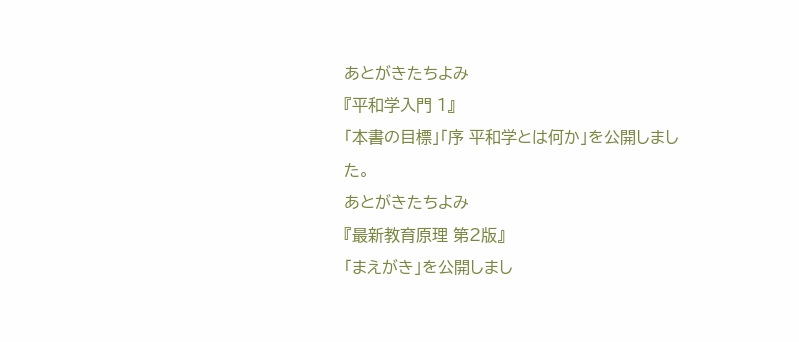あとがきたちよみ
『平和学入門 1』
「本書の目標」「序 平和学とは何か」を公開しました。
あとがきたちよみ
『最新教育原理 第2版』
「まえがき」を公開しまし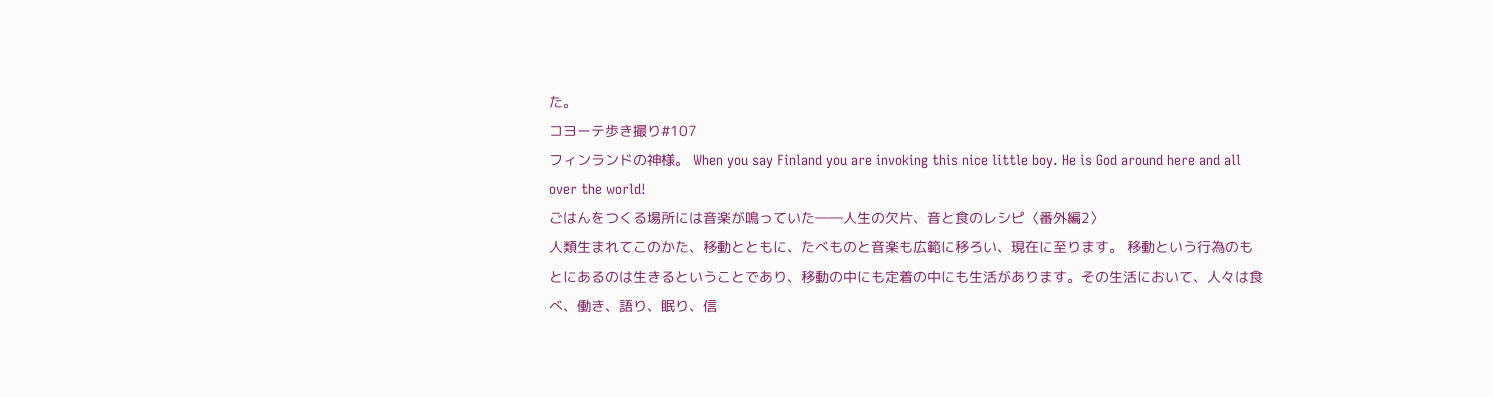た。
コヨーテ歩き撮り#107
フィンランドの神様。 When you say Finland you are invoking this nice little boy. He is God around here and all over the world!
ごはんをつくる場所には音楽が鳴っていた――人生の欠片、音と食のレシピ〈番外編2〉
人類生まれてこのかた、移動とともに、たべものと音楽も広範に移ろい、現在に至ります。 移動という行為のもとにあるのは生きるということであり、移動の中にも定着の中にも生活があります。その生活において、人々は食べ、働き、語り、眠り、信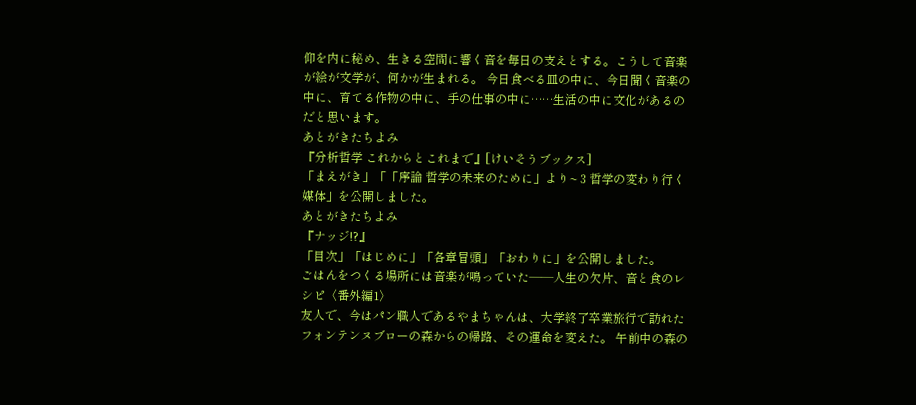仰を内に秘め、生きる空間に響く音を毎日の支えとする。こうして音楽が絵が文学が、何かが生まれる。 今日食べる皿の中に、今日聞く音楽の中に、育てる作物の中に、手の仕事の中に……生活の中に文化があるのだと思います。
あとがきたちよみ
『分析哲学 これからとこれまで』[けいそうブックス]
「まえがき」「「序論 哲学の未来のために」より~ 3 哲学の変わり行く媒体」を公開しました。
あとがきたちよみ
『ナッジ!?』
「目次」「はじめに」「各章冒頭」「おわりに」を公開しました。
ごはんをつくる場所には音楽が鳴っていた――人生の欠片、音と食のレシピ〈番外編1〉
友人で、今はパン職人であるやまちゃんは、大学終了卒業旅行で訪れたフォンテンヌブローの森からの帰路、その運命を変えた。 午前中の森の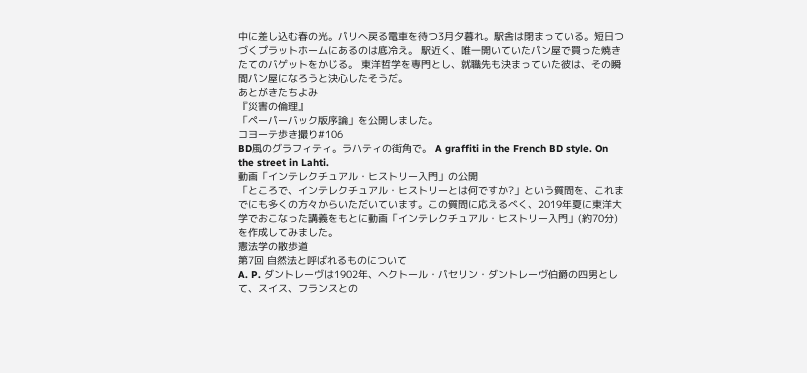中に差し込む春の光。パリへ戻る電車を待つ3月夕暮れ。駅舎は閉まっている。短日つづくプラットホームにあるのは底冷え。 駅近く、唯一開いていたパン屋で買った焼きたてのバゲットをかじる。 東洋哲学を専門とし、就職先も決まっていた彼は、その瞬間パン屋になろうと決心したそうだ。
あとがきたちよみ
『災害の倫理』
「ペーパーバック版序論」を公開しました。
コヨーテ歩き撮り#106
BD風のグラフィティ。ラハティの街角で。 A graffiti in the French BD style. On the street in Lahti.
動画「インテレクチュアル・ヒストリー入門」の公開
「ところで、インテレクチュアル・ヒストリーとは何ですか?」という質問を、これまでにも多くの方々からいただいています。この質問に応えるべく、2019年夏に東洋大学でおこなった講義をもとに動画「インテレクチュアル・ヒストリー入門」(約70分)を作成してみました。
憲法学の散歩道
第7回 自然法と呼ばれるものについて
A. P. ダントレーヴは1902年、ヘクトール・パセリン・ダントレーヴ伯爵の四男として、スイス、フランスとの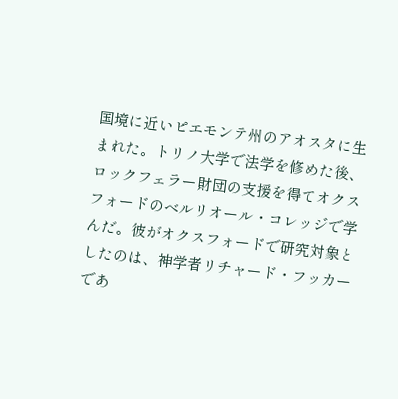国境に近いピエモンテ州のアオスタに生まれた。トリノ大学で法学を修めた後、ロックフェラー財団の支援を得てオクスフォードのベルリオール・コレッジで学んだ。彼がオクスフォードで研究対象としたのは、神学者リチャード・フッカーであ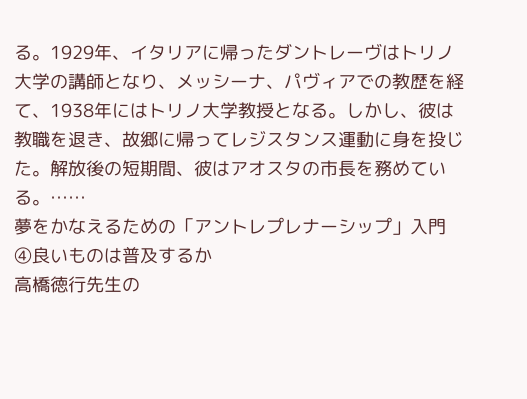る。1929年、イタリアに帰ったダントレーヴはトリノ大学の講師となり、メッシーナ、パヴィアでの教歴を経て、1938年にはトリノ大学教授となる。しかし、彼は教職を退き、故郷に帰ってレジスタンス運動に身を投じた。解放後の短期間、彼はアオスタの市長を務めている。……
夢をかなえるための「アントレプレナーシップ」入門
④良いものは普及するか
高橋徳行先生の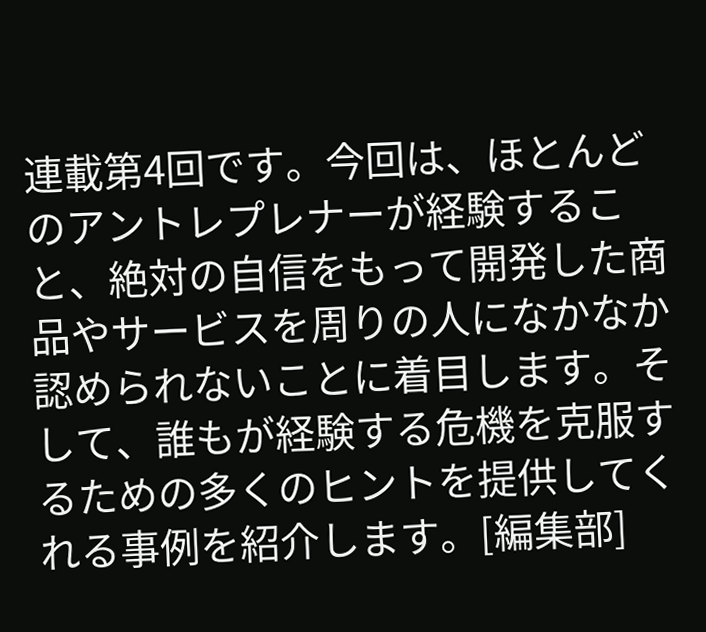連載第4回です。今回は、ほとんどのアントレプレナーが経験すること、絶対の自信をもって開発した商品やサービスを周りの人になかなか認められないことに着目します。そして、誰もが経験する危機を克服するための多くのヒントを提供してくれる事例を紹介します。[編集部]